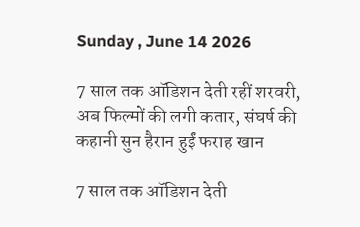Sunday , June 14 2026

7 साल तक ऑडिशन देती रहीं शरवरी, अब फिल्मों की लगी कतार, संघर्ष की कहानी सुन हैरान हुईं फराह खान

7 साल तक ऑडिशन देती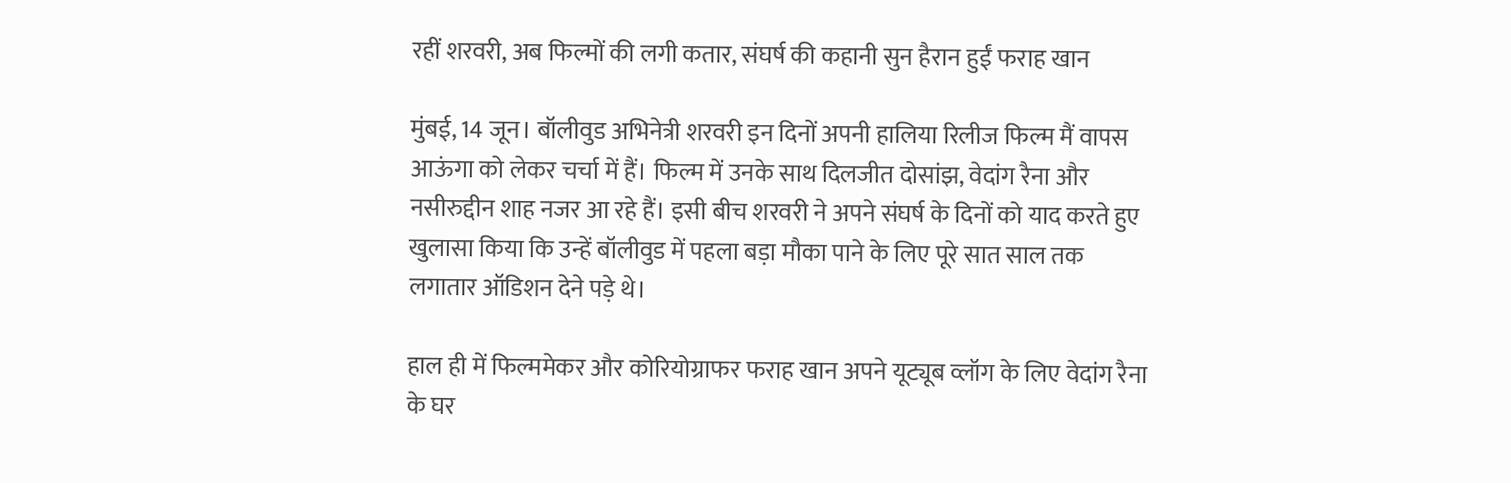रहीं शरवरी, अब फिल्मों की लगी कतार, संघर्ष की कहानी सुन हैरान हुईं फराह खान

मुंबई, 14 जून। बॉलीवुड अभिनेत्री शरवरी इन दिनों अपनी हालिया रिलीज फिल्म मैं वापस आऊंगा को लेकर चर्चा में हैं। फिल्म में उनके साथ दिलजीत दोसांझ, वेदांग रैना और नसीरुद्दीन शाह नजर आ रहे हैं। इसी बीच शरवरी ने अपने संघर्ष के दिनों को याद करते हुए खुलासा किया कि उन्हें बॉलीवुड में पहला बड़ा मौका पाने के लिए पूरे सात साल तक लगातार ऑडिशन देने पड़े थे।

हाल ही में फिल्ममेकर और कोरियोग्राफर फराह खान अपने यूट्यूब व्लॉग के लिए वेदांग रैना के घर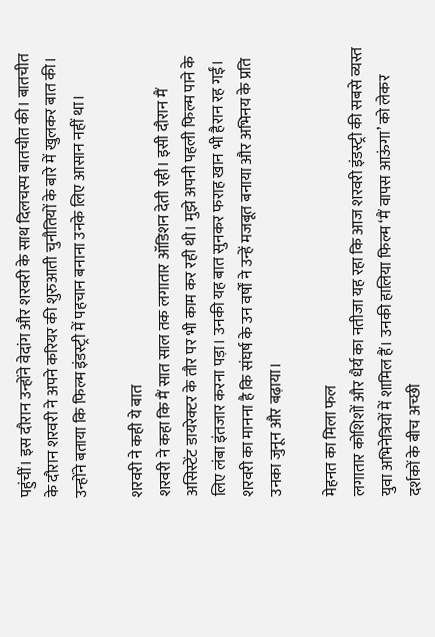पहुंचीं। इस दौरान उन्होंने वेदांग और शरवरी के साथ दिलचस्प बातचीत की। बातचीत के दौरान शरवरी ने अपने करियर की शुरुआती चुनौतियों के बारे में खुलकर बात की। उन्होंने बताया कि फिल्म इंडस्ट्री में पहचान बनाना उनके लिए आसान नहीं था।

शरवरी ने कही ये बात
शरवरी ने कहा कि मैं सात साल तक लगातार ऑडिशन देती रही। इसी दौरान मैं असिस्टेंट डायरेक्टर के तौर पर भी काम कर रही थी। मुझे अपनी पहली फिल्म पाने के लिए लंबा इंतजार करना पड़ा। उनकी यह बात सुनकर फराह खान भी हैरान रह गईं। शरवरी का मानना है कि संघर्ष के उन वर्षों ने उन्हें मजबूत बनाया और अभिनय के प्रति उनका जुनून और बढ़ाया।

मेहनत का मिला फल
लगातार कोशिशों और धैर्य का नतीजा यह रहा कि आज शरवरी इंडस्ट्री की सबसे व्यस्त युवा अभिनेत्रियों में शामिल हैं। उनकी हालिया फिल्म ‘मैं वापस आऊंगा’ को लेकर दर्शकों के बीच अच्छी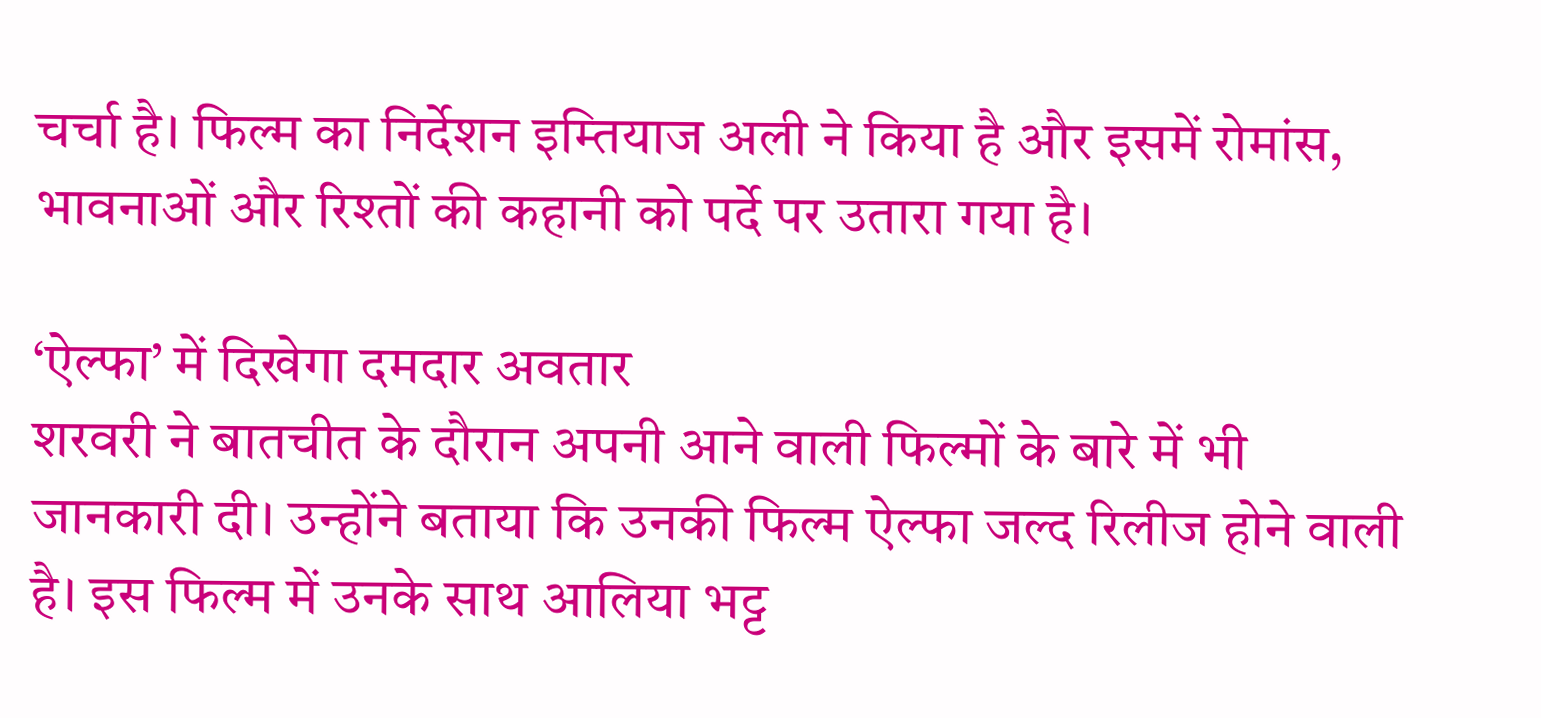चर्चा है। फिल्म का निर्देशन इम्तियाज अली ने किया है और इसमें रोमांस, भावनाओं और रिश्तों की कहानी को पर्दे पर उतारा गया है।

‘ऐल्फा’ में दिखेगा दमदार अवतार
शरवरी ने बातचीत के दौरान अपनी आने वाली फिल्मों के बारे में भी जानकारी दी। उन्होंने बताया कि उनकी फिल्म ऐल्फा जल्द रिलीज होने वाली है। इस फिल्म में उनके साथ आलिया भट्ट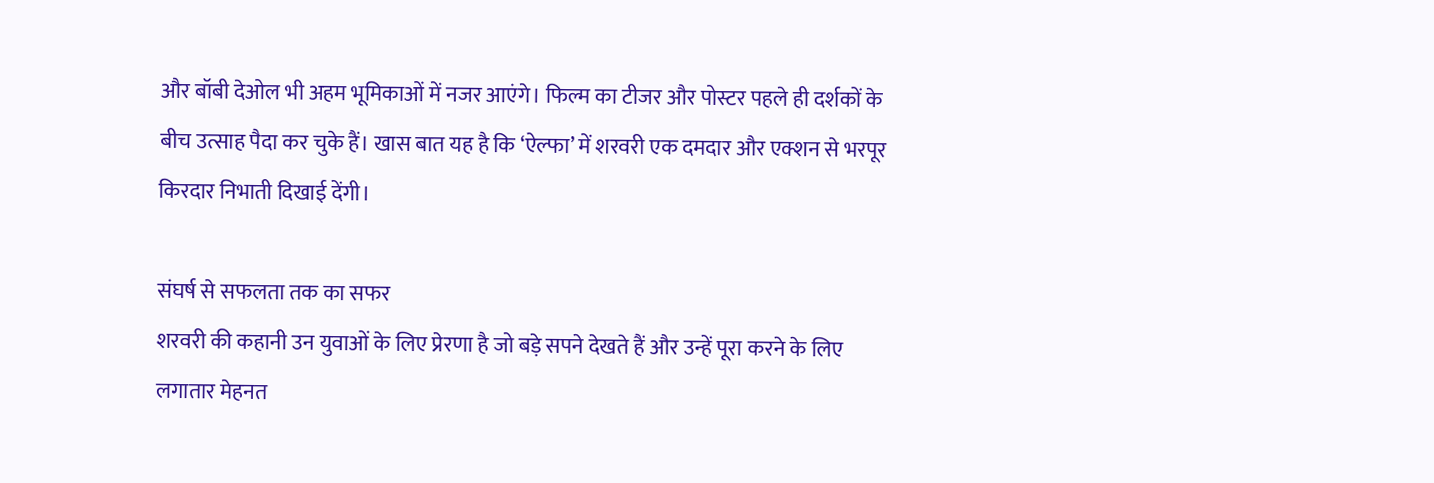और बॉबी देओल भी अहम भूमिकाओं में नजर आएंगे। फिल्म का टीजर और पोस्टर पहले ही दर्शकों के बीच उत्साह पैदा कर चुके हैं। खास बात यह है कि ‘ऐल्फा’ में शरवरी एक दमदार और एक्शन से भरपूर किरदार निभाती दिखाई देंगी।

संघर्ष से सफलता तक का सफर
शरवरी की कहानी उन युवाओं के लिए प्रेरणा है जो बड़े सपने देखते हैं और उन्हें पूरा करने के लिए लगातार मेहनत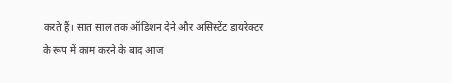करते हैं। सात साल तक ऑडिशन देने और असिस्टेंट डायरेक्टर के रूप में काम करने के बाद आज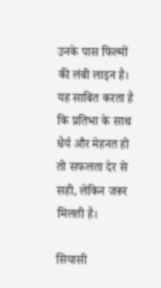उनके पास फिल्मों की लंबी लाइन है। यह साबित करता है कि प्रतिभा के साथ धैर्य और मेहनत हो तो सफलता देर से सही, लेकिन जरूर मिलती है।

सियासी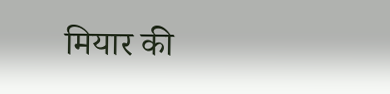मियार की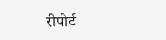रीपोर्ट